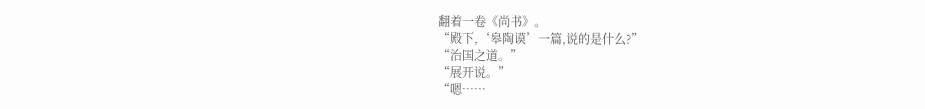翻着一卷《尚书》。
“殿下,‘皋陶谟’一篇,说的是什么?”
“治国之道。”
“展开说。”
“嗯……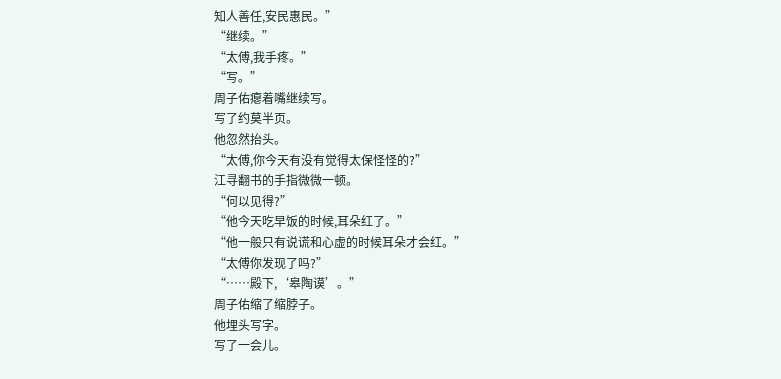知人善任,安民惠民。”
“继续。”
“太傅,我手疼。”
“写。”
周子佑瘪着嘴继续写。
写了约莫半页。
他忽然抬头。
“太傅,你今天有没有觉得太保怪怪的?”
江寻翻书的手指微微一顿。
“何以见得?”
“他今天吃早饭的时候,耳朵红了。”
“他一般只有说谎和心虚的时候耳朵才会红。”
“太傅你发现了吗?”
“……殿下,‘皋陶谟’。”
周子佑缩了缩脖子。
他埋头写字。
写了一会儿。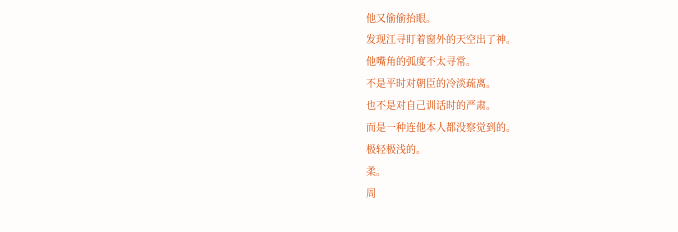他又偷偷抬眼。
发现江寻盯着窗外的天空出了神。
他嘴角的弧度不太寻常。
不是平时对朝臣的冷淡疏离。
也不是对自己训话时的严肃。
而是一种连他本人都没察觉到的。
极轻极浅的。
柔。
周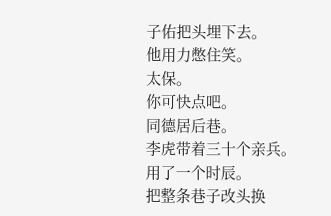子佑把头埋下去。
他用力憋住笑。
太保。
你可快点吧。
同德居后巷。
李虎带着三十个亲兵。
用了一个时辰。
把整条巷子改头换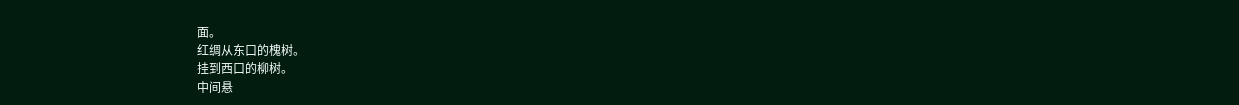面。
红绸从东口的槐树。
挂到西口的柳树。
中间悬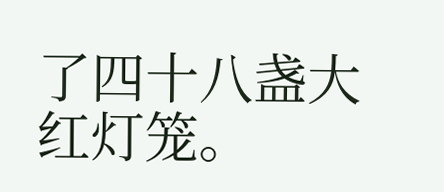了四十八盏大红灯笼。